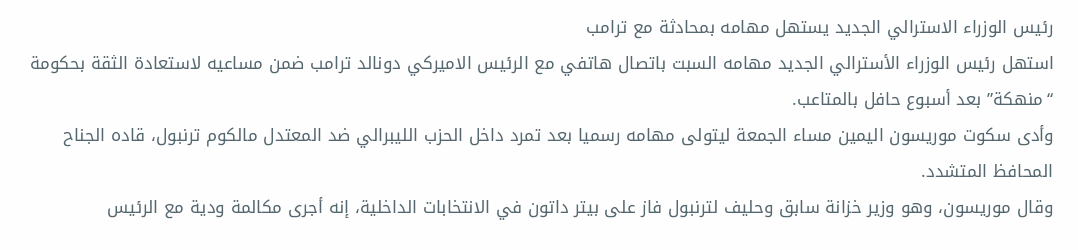رئيس الوزراء الاسترالي الجديد يستهل مهامه بمحادثة مع ترامب
استهل رئيس الوزراء الأسترالي الجديد مهامه السبت باتصال هاتفي مع الرئيس الاميركي دونالد ترامب ضمن مساعيه لاستعادة الثقة بحكومة “منهكة” بعد أسبوع حافل بالمتاعب.
وأدى سكوت موريسون اليمين مساء الجمعة ليتولى مهامه رسميا بعد تمرد داخل الحزب الليبرالي ضد المعتدل مالكوم ترنبول، قاده الجناح المحافظ المتشدد.
وقال موريسون، وهو وزير خزانة سابق وحليف لترنبول فاز على بيتر داتون في الانتخابات الداخلية، إنه أجرى مكالمة ودية مع الرئيس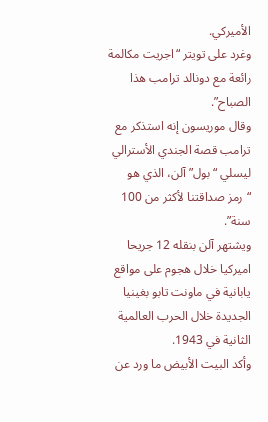الأميركي.
وغرد على تويتر “اجريت مكالمة رائعة مع دونالد ترامب هذا الصباح”.
وقال موريسون إنه استذكر مع ترامب قصة الجندي الأسترالي ليسلي “بول” آلن، الذي هو “رمز صداقتنا لأكثر من 100 سنة”.
ويشتهر آلن بنقله 12 جريحا اميركيا خلال هجوم على مواقع يابانية في ماونت تابو بغينيا الجديدة خلال الحرب العالمية الثانية في 1943.
وأكد البيت الأبيض ما ورد عن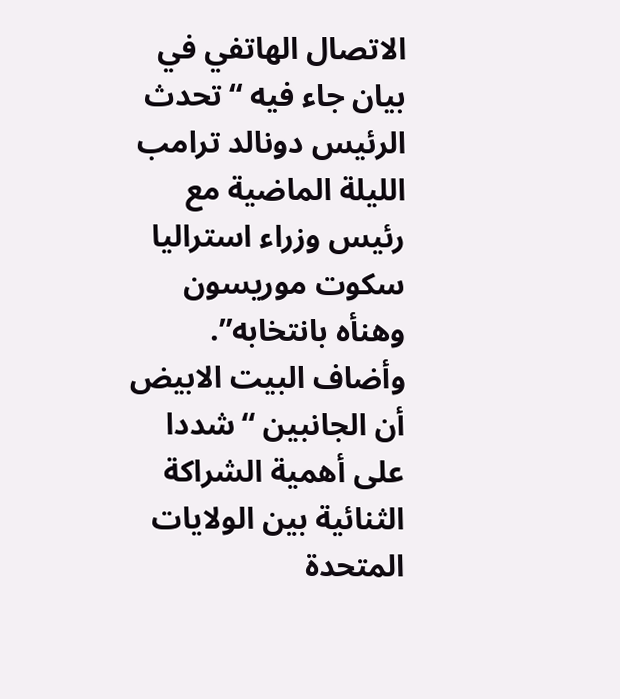الاتصال الهاتفي في بيان جاء فيه “تحدث الرئيس دونالد ترامب الليلة الماضية مع رئيس وزراء استراليا سكوت موريسون وهنأه بانتخابه”.
وأضاف البيت الابيض أن الجانبين “شددا على أهمية الشراكة الثنائية بين الولايات المتحدة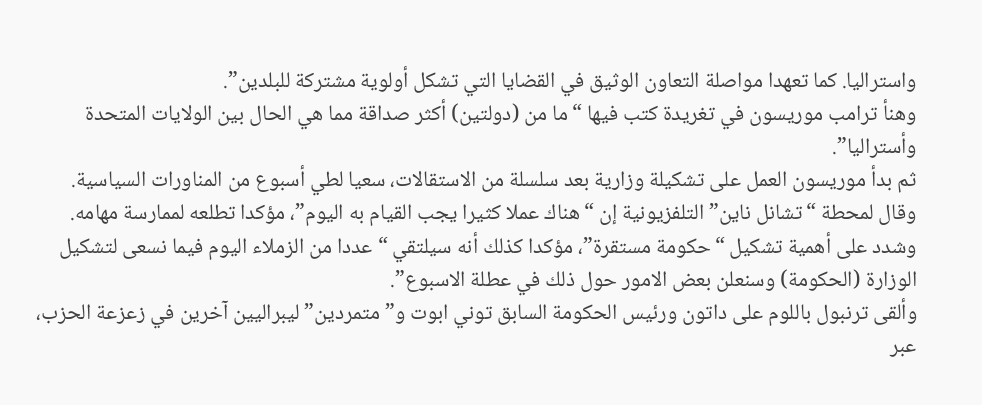واستراليا. كما تعهدا مواصلة التعاون الوثيق في القضايا التي تشكل أولوية مشتركة للبلدين”.
وهنأ ترامب موريسون في تغريدة كتب فيها “ما من (دولتين) أكثر صداقة مما هي الحال بين الولايات المتحدة وأستراليا”.
ثم بدأ موريسون العمل على تشكيلة وزارية بعد سلسلة من الاستقالات، سعيا لطي أسبوع من المناورات السياسية.
وقال لمحطة “تشانل ناين” التلفزيونية إن “هناك عملا كثيرا يجب القيام به اليوم”، مؤكدا تطلعه لممارسة مهامه.
وشدد على أهمية تشكيل “حكومة مستقرة”، مؤكدا كذلك أنه سيلتقي “عددا من الزملاء اليوم فيما نسعى لتشكيل الوزارة (الحكومة) وسنعلن بعض الامور حول ذلك في عطلة الاسبوع”.
وألقى ترنبول باللوم على داتون ورئيس الحكومة السابق توني ابوت و”متمردين” ليبراليين آخرين في زعزعة الحزب، عبر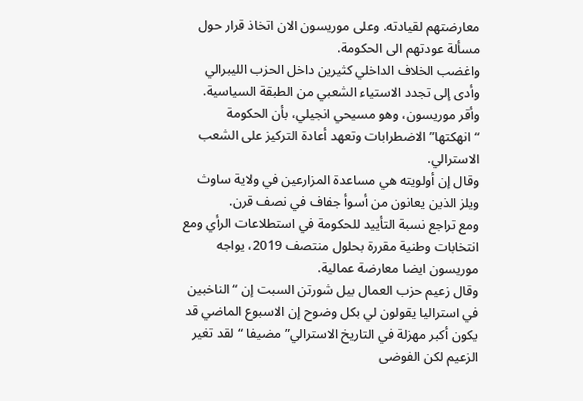معارضتهم لقيادته. وعلى موريسون الان اتخاذ قرار حول مسألة عودتهم الى الحكومة.
واغضب الخلاف الداخلي كثيرين داخل الحزب الليبرالي وأدى إلى تجدد الاستياء الشعبي من الطبقة السياسية.
وأقر موريسون، وهو مسيحي انجيلي، بأن الحكومة “انهكتها” الاضطرابات وتعهد أعادة التركيز على الشعب الاسترالي.
وقال إن أولويته هي مساعدة المزارعين في ولاية ساوث ويلز الذين يعانون من أسوأ جفاف في نصف قرن.
ومع تراجع نسبة التأييد للحكومة في استطلاعات الرأي ومع انتخابات وطنية مقررة بحلول منتصف 2019، يواجه موريسون ايضا معارضة عمالية.
وقال زعيم حزب العمال بيل شورتن السبت إن “الناخبين في استراليا يقولون لي بكل وضوح إن الاسبوع الماضي قد يكون أكبر مهزلة في التاريخ الاسترالي” مضيفا “لقد تغير الزعيم لكن الفوضى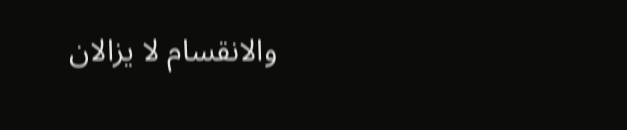والانقسام لا يزالان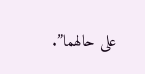على حالهما”.